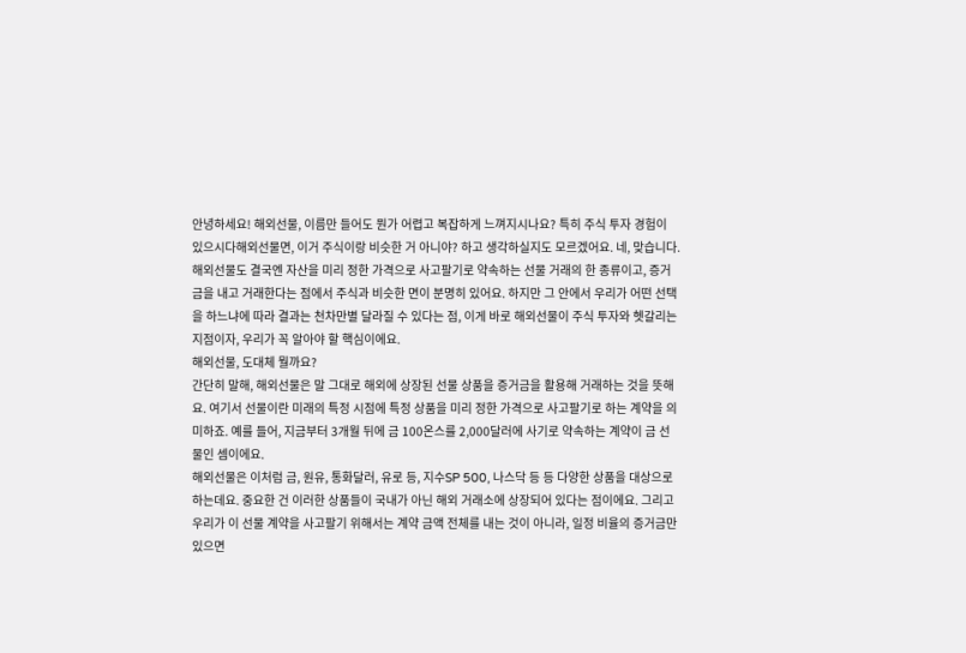안녕하세요! 해외선물, 이름만 들어도 뭔가 어렵고 복잡하게 느껴지시나요? 특히 주식 투자 경험이 있으시다해외선물면, 이거 주식이랑 비슷한 거 아니야? 하고 생각하실지도 모르겠어요. 네, 맞습니다. 해외선물도 결국엔 자산을 미리 정한 가격으로 사고팔기로 약속하는 선물 거래의 한 종류이고, 증거금을 내고 거래한다는 점에서 주식과 비슷한 면이 분명히 있어요. 하지만 그 안에서 우리가 어떤 선택을 하느냐에 따라 결과는 천차만별 달라질 수 있다는 점, 이게 바로 해외선물이 주식 투자와 헷갈리는 지점이자, 우리가 꼭 알아야 할 핵심이에요.
해외선물, 도대체 뭘까요?
간단히 말해, 해외선물은 말 그대로 해외에 상장된 선물 상품을 증거금을 활용해 거래하는 것을 뜻해요. 여기서 선물이란 미래의 특정 시점에 특정 상품을 미리 정한 가격으로 사고팔기로 하는 계약을 의미하죠. 예를 들어, 지금부터 3개월 뒤에 금 100온스를 2,000달러에 사기로 약속하는 계약이 금 선물인 셈이에요.
해외선물은 이처럼 금, 원유, 통화달러, 유로 등, 지수SP 500, 나스닥 등 등 다양한 상품을 대상으로 하는데요. 중요한 건 이러한 상품들이 국내가 아닌 해외 거래소에 상장되어 있다는 점이에요. 그리고 우리가 이 선물 계약을 사고팔기 위해서는 계약 금액 전체를 내는 것이 아니라, 일정 비율의 증거금만 있으면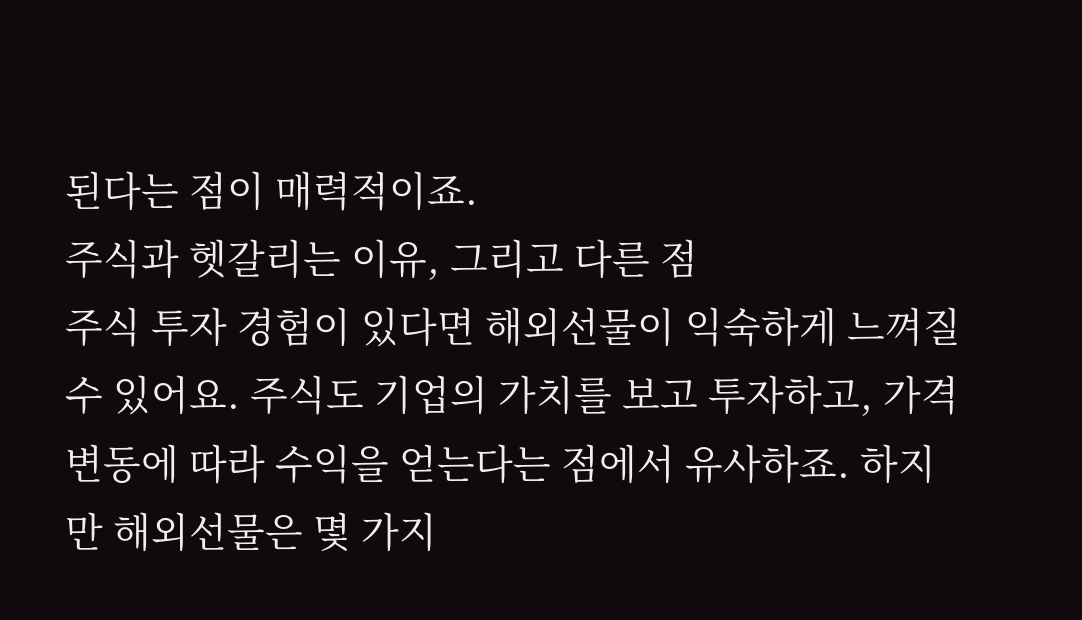된다는 점이 매력적이죠.
주식과 헷갈리는 이유, 그리고 다른 점
주식 투자 경험이 있다면 해외선물이 익숙하게 느껴질 수 있어요. 주식도 기업의 가치를 보고 투자하고, 가격 변동에 따라 수익을 얻는다는 점에서 유사하죠. 하지만 해외선물은 몇 가지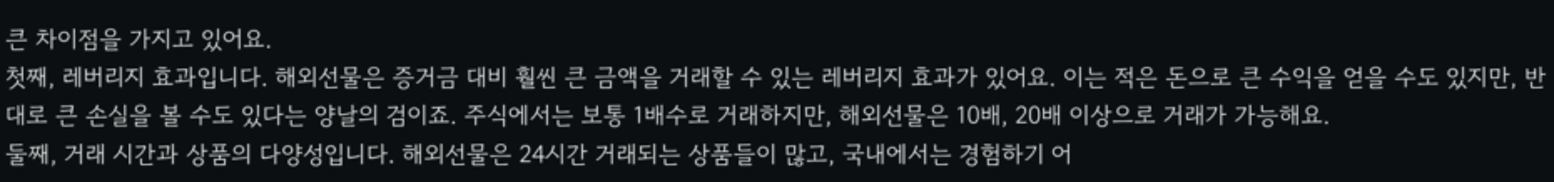큰 차이점을 가지고 있어요.
첫째, 레버리지 효과입니다. 해외선물은 증거금 대비 훨씬 큰 금액을 거래할 수 있는 레버리지 효과가 있어요. 이는 적은 돈으로 큰 수익을 얻을 수도 있지만, 반대로 큰 손실을 볼 수도 있다는 양날의 검이죠. 주식에서는 보통 1배수로 거래하지만, 해외선물은 10배, 20배 이상으로 거래가 가능해요.
둘째, 거래 시간과 상품의 다양성입니다. 해외선물은 24시간 거래되는 상품들이 많고, 국내에서는 경험하기 어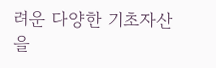려운 다양한 기초자산을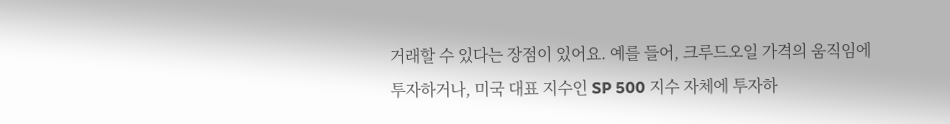거래할 수 있다는 장점이 있어요. 예를 들어, 크루드오일 가격의 움직임에 투자하거나, 미국 대표 지수인 SP 500 지수 자체에 투자하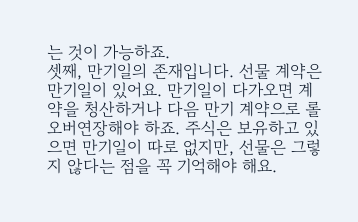는 것이 가능하죠.
셋째, 만기일의 존재입니다. 선물 계약은 만기일이 있어요. 만기일이 다가오면 계약을 청산하거나 다음 만기 계약으로 롤오버연장해야 하죠. 주식은 보유하고 있으면 만기일이 따로 없지만, 선물은 그렇지 않다는 점을 꼭 기억해야 해요.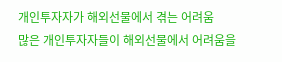개인투자자가 해외선물에서 겪는 어려움
많은 개인투자자들이 해외선물에서 어려움을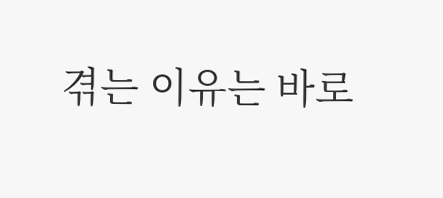겪는 이유는 바로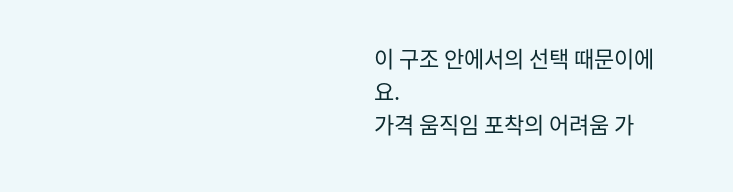이 구조 안에서의 선택 때문이에요.
가격 움직임 포착의 어려움 가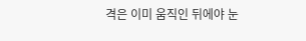격은 이미 움직인 뒤에야 눈